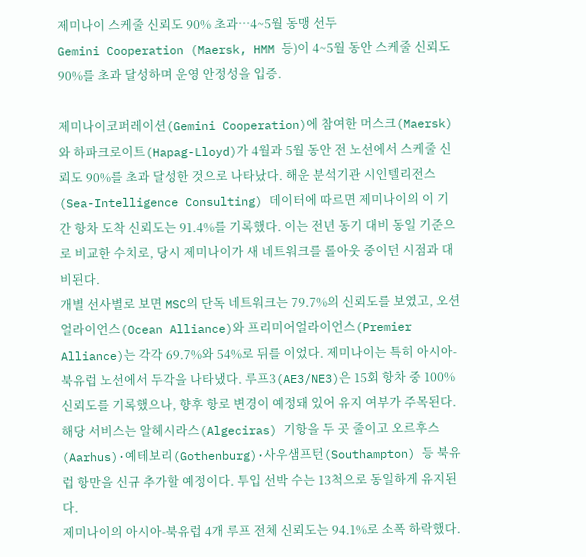제미나이 스케줄 신뢰도 90% 초과…4~5월 동맹 선두
Gemini Cooperation (Maersk, HMM 등)이 4~5월 동안 스케줄 신뢰도 90%를 초과 달성하며 운영 안정성을 입증.

제미나이코퍼레이션(Gemini Cooperation)에 참여한 머스크(Maersk)와 하파크로이트(Hapag-Lloyd)가 4월과 5월 동안 전 노선에서 스케줄 신뢰도 90%를 초과 달성한 것으로 나타났다. 해운 분석기관 시인텔리전스(Sea-Intelligence Consulting) 데이터에 따르면 제미나이의 이 기간 항차 도착 신뢰도는 91.4%를 기록했다. 이는 전년 동기 대비 동일 기준으로 비교한 수치로, 당시 제미나이가 새 네트워크를 롤아웃 중이던 시점과 대비된다.
개별 선사별로 보면 MSC의 단독 네트워크는 79.7%의 신뢰도를 보였고, 오션얼라이언스(Ocean Alliance)와 프리미어얼라이언스(Premier Alliance)는 각각 69.7%와 54%로 뒤를 이었다. 제미나이는 특히 아시아-북유럽 노선에서 두각을 나타냈다. 루프3(AE3/NE3)은 15회 항차 중 100% 신뢰도를 기록했으나, 향후 항로 변경이 예정돼 있어 유지 여부가 주목된다. 해당 서비스는 알헤시라스(Algeciras) 기항을 두 곳 줄이고 오르후스(Aarhus)·예테보리(Gothenburg)·사우샘프턴(Southampton) 등 북유럽 항만을 신규 추가할 예정이다. 투입 선박 수는 13척으로 동일하게 유지된다.
제미나이의 아시아-북유럽 4개 루프 전체 신뢰도는 94.1%로 소폭 하락했다.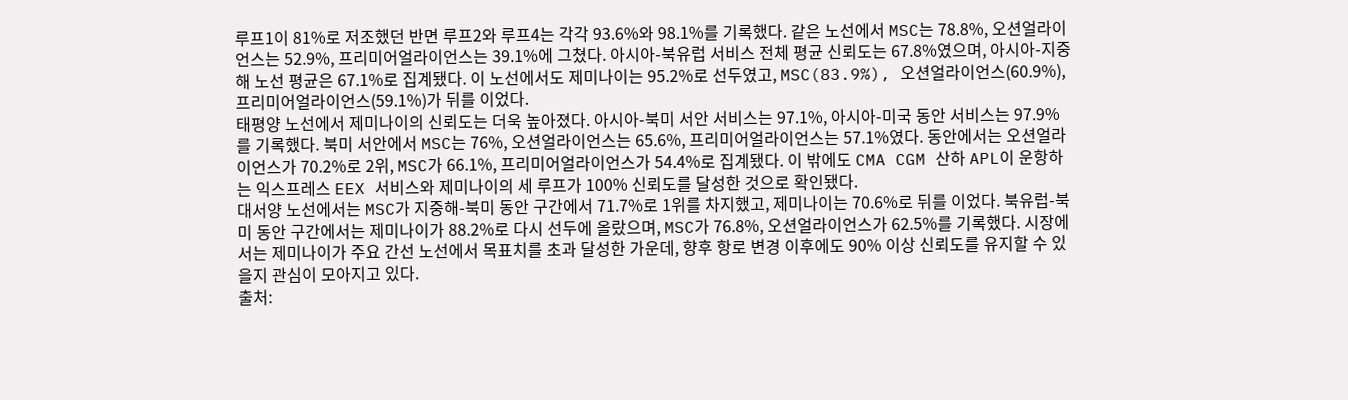루프1이 81%로 저조했던 반면 루프2와 루프4는 각각 93.6%와 98.1%를 기록했다. 같은 노선에서 MSC는 78.8%, 오션얼라이언스는 52.9%, 프리미어얼라이언스는 39.1%에 그쳤다. 아시아-북유럽 서비스 전체 평균 신뢰도는 67.8%였으며, 아시아-지중해 노선 평균은 67.1%로 집계됐다. 이 노선에서도 제미나이는 95.2%로 선두였고, MSC(83.9%), 오션얼라이언스(60.9%), 프리미어얼라이언스(59.1%)가 뒤를 이었다.
태평양 노선에서 제미나이의 신뢰도는 더욱 높아졌다. 아시아-북미 서안 서비스는 97.1%, 아시아-미국 동안 서비스는 97.9%를 기록했다. 북미 서안에서 MSC는 76%, 오션얼라이언스는 65.6%, 프리미어얼라이언스는 57.1%였다. 동안에서는 오션얼라이언스가 70.2%로 2위, MSC가 66.1%, 프리미어얼라이언스가 54.4%로 집계됐다. 이 밖에도 CMA CGM 산하 APL이 운항하는 익스프레스 EEX 서비스와 제미나이의 세 루프가 100% 신뢰도를 달성한 것으로 확인됐다.
대서양 노선에서는 MSC가 지중해-북미 동안 구간에서 71.7%로 1위를 차지했고, 제미나이는 70.6%로 뒤를 이었다. 북유럽-북미 동안 구간에서는 제미나이가 88.2%로 다시 선두에 올랐으며, MSC가 76.8%, 오션얼라이언스가 62.5%를 기록했다. 시장에서는 제미나이가 주요 간선 노선에서 목표치를 초과 달성한 가운데, 향후 항로 변경 이후에도 90% 이상 신뢰도를 유지할 수 있을지 관심이 모아지고 있다.
출처: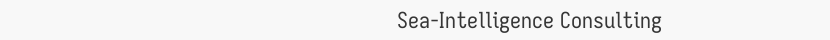Sea-Intelligence Consulting